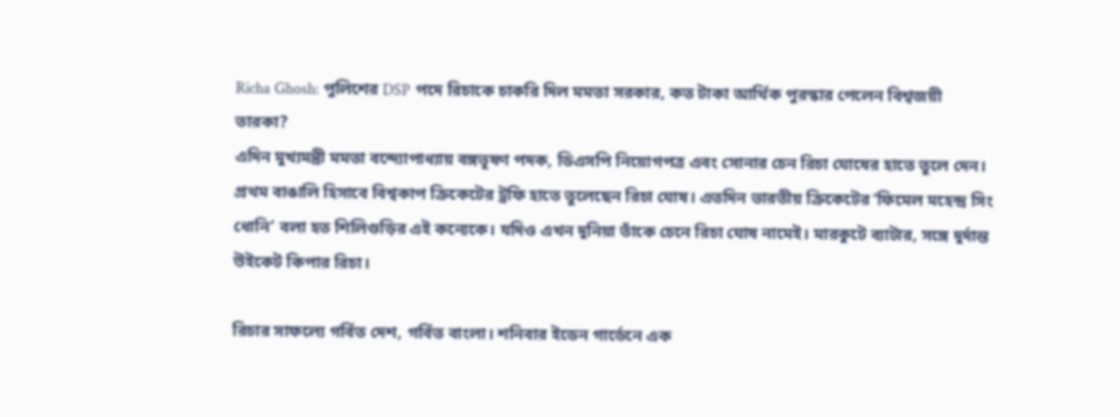Richa Ghosh: পুলিশের DSP পদে রিচাকে চাকরি দিল মমতা সরকার, কত টাকা আর্থিক পুরস্কার পেলেন বিশ্বজয়ী তারকা?
এদিন মুখ্যমন্ত্রী মমতা বন্দ্যোপাধ্যায় বঙ্গভূষণ পদক, ডিএসপি নিয়োগপত্র এবং সোনার চেন রিচা ঘোষের হাতে তুলে দেন।
প্রথম বাঙালি হিসাবে বিশ্বকাপ ক্রিকেটের ট্রফি হাতে তুলেছেন রিচা ঘোষ। এতদিন ভারতীয় ক্রিকেটের ‘ফিমেল মহেন্দ্র সিং ধোনি’ বলা হত শিলিগুড়ির এই কন্যেকে। যদিও এখন দুনিয়া তাঁকে চেনে রিচা ঘোষ নামেই। মারকুটে ব্যাটার, সঙ্গে দুর্দান্ত উইকেট কিপার রিচা।

রিচার সাফল্যে গর্বিত দেশ, গর্বিত বাংলা। শনিবার ইডেন গার্ডেনে এক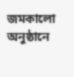জমকালো অনুষ্ঠানে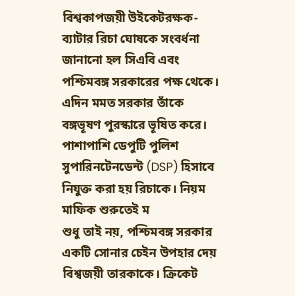বিশ্বকাপজয়ী উইকেটরক্ষক-ব্যাটার রিচা ঘোষকে সংবর্ধনা জানানো হল সিএবি এবং পশ্চিমবঙ্গ সরকারের পক্ষ থেকে। এদিন মমত সরকার তাঁকে বঙ্গভূষণ পুরস্কারে ভূষিত করে। পাশাপাশি ডেপুটি পুলিশ সুপারিনটেনডেন্ট (DSP) হিসাবে নিযুক্ত করা হয় রিচাকে। নিয়ম মাফিক শুরুতেই ম
শুধু তাই নয়, পশ্চিমবঙ্গ সরকার একটি সোনার চেইন উপহার দেয় বিশ্বজয়ী তারকাকে। ক্রিকেট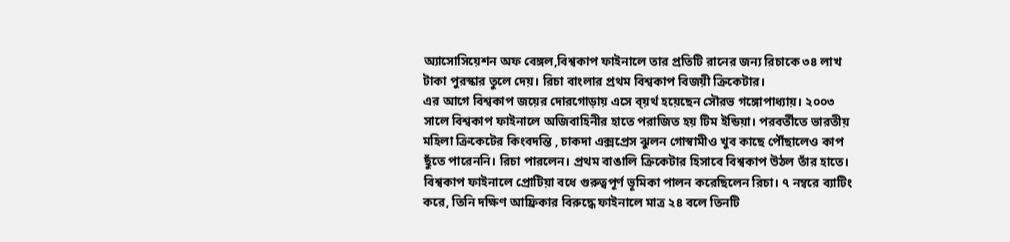অ্যাসোসিয়েশন অফ বেঙ্গল,বিশ্বকাপ ফাইনালে তার প্রতিটি রানের জন্য রিচাকে ৩৪ লাখ টাকা পুরস্কার তুলে দেয়। রিচা বাংলার প্রথম বিশ্বকাপ বিজয়ী ক্রিকেটার।
এর আগে বিশ্বকাপ জয়ের দোরগোড়ায় এসে ব্য়র্থ হয়েছেন সৌরভ গঙ্গোপাধ্যায়। ২০০৩ সালে বিশ্বকাপ ফাইনালে অজিবাহিনীর হাতে পরাজিত হয় টিম ইন্ডিয়া। পরবর্তীতে ভারতীয় মহিলা ক্রিকেটের কিংবদন্তি , চাকদা এক্সপ্রেস ঝুলন গোস্বামীও খুব কাছে পৌঁছালেও কাপ ছুঁতে পারেননি। রিচা পারলেন। প্রথম বাঙালি ক্রিকেটার হিসাবে বিশ্বকাপ উঠল তাঁর হাতে।
বিশ্বকাপ ফাইনালে প্রোটিয়া বধে গুরুত্বপূর্ণ ভূমিকা পালন করেছিলেন রিচা। ৭ নম্বরে ব্যাটিং করে, তিনি দক্ষিণ আফ্রিকার বিরুদ্ধে ফাইনালে মাত্র ২৪ বলে তিনটি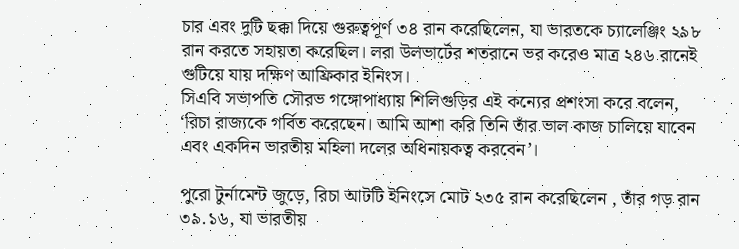চার এবং দুটি ছক্কা দিয়ে গুরুত্বপূর্ণ ৩৪ রান করেছিলেন, যা ভারতকে চ্যালেঞ্জিং ২৯৮ রান করতে সহায়তা করেছিল। লরা উলভার্টের শতরানে ভর করেও মাত্র ২৪৬ রানেই গুটিয়ে যায় দক্ষিণ আফ্রিকার ইনিংস।
সিএবি সভাপতি সৌরভ গঙ্গোপাধ্যায় শিলিগুড়ির এই কন্যের প্রশংসা করে বলেন, ‘রিচা রাজ্যকে গর্বিত করেছেন। আমি আশা করি তিনি তাঁর ভাল কাজ চালিয়ে যাবেন এবং একদিন ভারতীয় মহিলা দলের অধিনায়কত্ব করবেন’।

পুরো টুর্নামেন্ট জুড়ে, রিচা আটটি ইনিংসে মোট ২৩৫ রান করেছিলেন , তাঁর গড় রান ৩৯.১৬, যা ভারতীয়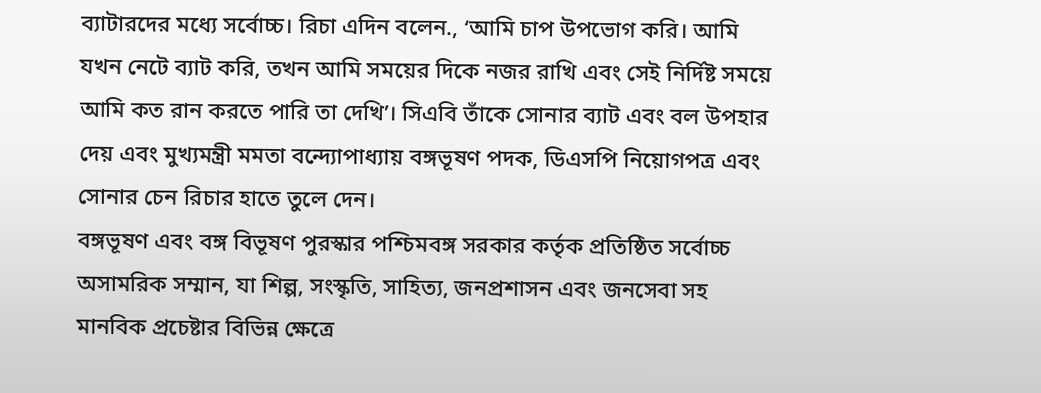ব্যাটারদের মধ্যে সর্বোচ্চ। রিচা এদিন বলেন., ‘আমি চাপ উপভোগ করি। আমি যখন নেটে ব্যাট করি, তখন আমি সময়ের দিকে নজর রাখি এবং সেই নির্দিষ্ট সময়ে আমি কত রান করতে পারি তা দেখি’। সিএবি তাঁকে সোনার ব্যাট এবং বল উপহার দেয় এবং মুখ্যমন্ত্রী মমতা বন্দ্যোপাধ্যায় বঙ্গভূষণ পদক, ডিএসপি নিয়োগপত্র এবং সোনার চেন রিচার হাতে তুলে দেন।
বঙ্গভূষণ এবং বঙ্গ বিভূষণ পুরস্কার পশ্চিমবঙ্গ সরকার কর্তৃক প্রতিষ্ঠিত সর্বোচ্চ অসামরিক সম্মান, যা শিল্প, সংস্কৃতি, সাহিত্য, জনপ্রশাসন এবং জনসেবা সহ মানবিক প্রচেষ্টার বিভিন্ন ক্ষেত্রে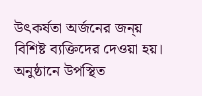উৎকর্ষতা অর্জনের জন্য় বিশিষ্ট ব্যক্তিদের দেওয়া হয়। অনুষ্ঠানে উপস্থিত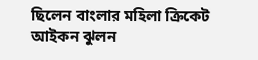ছিলেন বাংলার মহিলা ক্রিকেট আইকন ঝুলন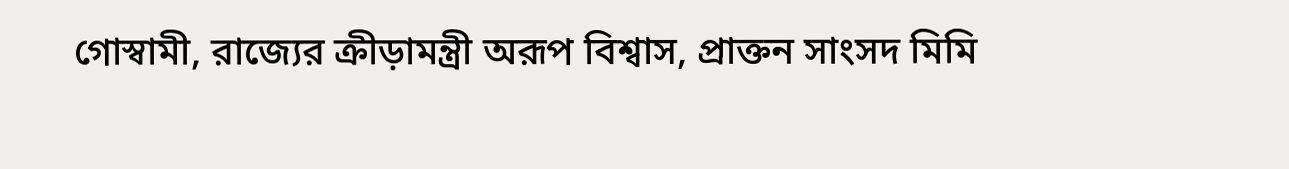গোস্বামী, রাজ্যের ক্রীড়ামন্ত্রী অরূপ বিশ্বাস, প্রাক্তন সাংসদ মিমি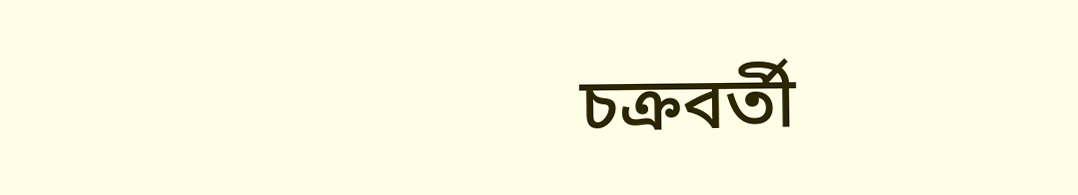চক্রবর্তী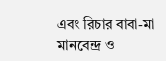এবং রিচার বাবা-মা মানবেন্দ্র ও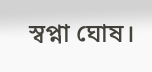স্বপ্না ঘোষ।